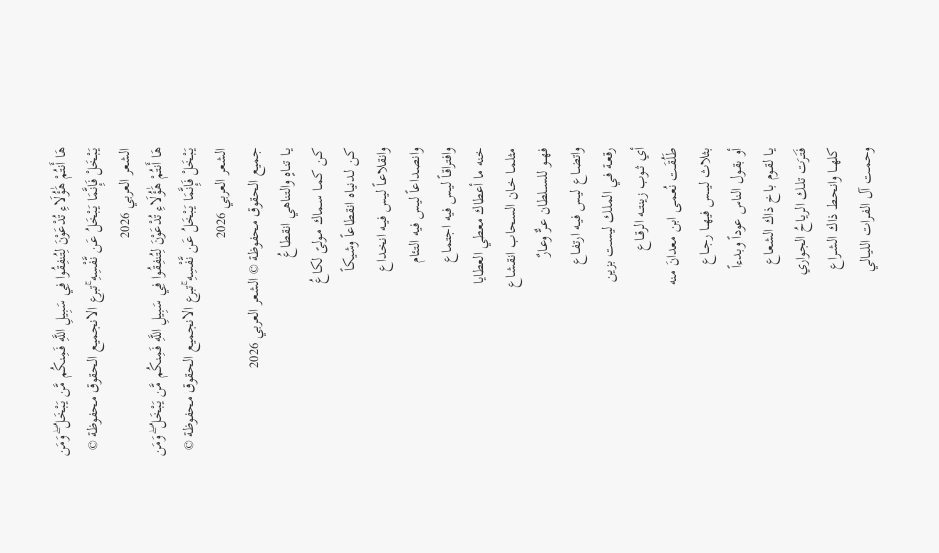هَا أَنتُمْ هَٰؤُلَاءِ تُدْعَوْنَ لِتُنفِقُوا فِي سَبِيلِ اللَّهِ فَمِنكُم مَّن يَبْخَلُ ۖ وَمَن يَبْخَلْ فَإِنَّمَا يَبْخَلُ عَن نَّفْسِهِ ۚتبرع الانجميع الحقوق محفوظة © الشعر العربي 2026
هَا أَنتُمْ هَٰؤُلَاءِ تُدْعَوْنَ لِتُنفِقُوا فِي سَبِيلِ اللَّهِ فَمِنكُم مَّن يَبْخَلُ ۖ وَمَن يَبْخَلْ فَإِنَّمَا يَبْخَلُ عَن نَّفْسِهِ ۚتبرع الانجميع الحقوق محفوظة © الشعر العربي 2026
جميع الحقوق محفوظة © الشعر العربي 2026
يـا تنـاهٍ والتناهي انقطاعُ
كـن كمـا سـماك مـولىً لكاعُ
كـن لـدنياه انقطاعاً وشيكاً
وانقلاعـاً ليـس فيـه انخداع
وانصـداعاً ليـس فيه التئام
وافتراقـاً ليـس فيه اجتماع
خنه ما أعطاك معطي العطايا
مثلمـا خـان السحاب انقشاع
فهــو للســلطان عـرٌّ وعـارٌ
واتضـاع ليـس فيـه ارتفـاع
رقعـة فـي الملك ليست بزين
أي ثــوب زينتــه الرقــاع
طَلُقَـت نُعمـى ابن معدانَ منه
بثلاث ليـــس فيهــا رجــاع
أو بقـول الناس عوداً وبدءاً
يـا لقـوم بـاخ ذاك الشعاع
فَتَـرَت تلـك الرياحُ الجواري
كلهــا وانحـط ذاك الشـراع
وحمـت آل الفـرات الليـالي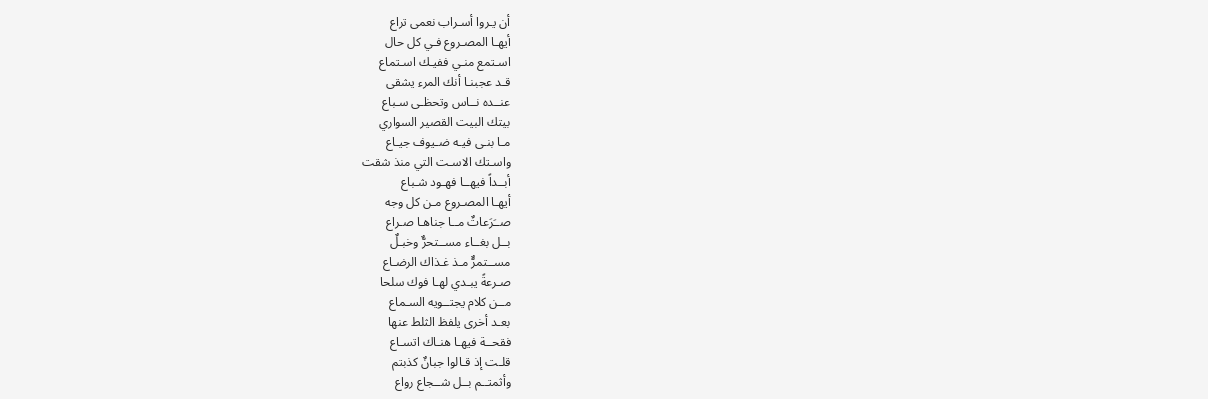أن يـروا أسـراب نعمى تراع
أيهـا المصـروع فـي كل حال
اسـتمع منـي ففيـك اسـتماع
قـد عجبنـا أنك المرء يشقى
عنــده نــاس وتحظـى سـباع
بيتك البيت القصير السواري
مـا بنـى فيـه ضـيوف جيـاع
واسـتك الاسـت التي منذ شقت
أبــداً فيهــا فهـود شـباع
أيهـا المصـروع مـن كل وجه
صــَرَعاتٌ مــا جناهـا صـراع
بــل بغــاء مســتحرٌّ وخبـلٌ
مســتمرٌّ مـذ غـذاك الرضـاع
صـرعةً يبـدي لهـا فوك سلحا
مــن كلام يجتــويه السـماع
بعـد أخرى يلفظ الثلط عنها
فقحــة فيهـا هنـاك اتسـاع
قلـت إذ قـالوا جبانٌ كذبتم
وأثمتــم بــل شــجاع رواع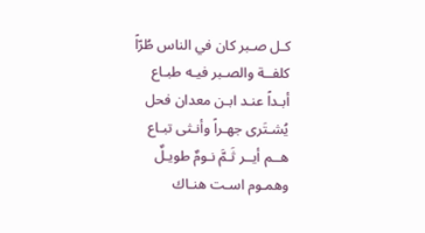كـل صـبر كان في الناس طُرّاً
كلفــة والصـبر فيـه طبـاع
أبـداً عنـد ابـن معدان فحل
يُشـتَرى جهـراً وأنـثى تبـاع
هــم أيــر ثَـمَّ نـومٌ طويـلٌ
وهمـوم اسـت هنـاك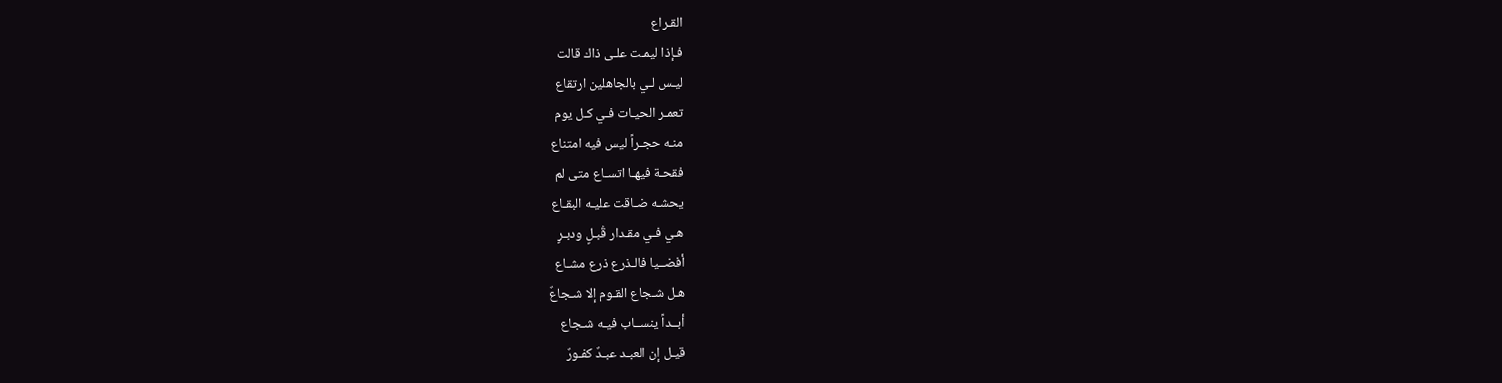القـراع
فـإذا ليمـت علـى ذاك قالت
ليـس لـي بالجاهلين ارتقاع
تعمـر الحيـات فـي كـل يوم
منـه حجـراً ليس فيه امتناع
فقحـة فيهـا اتسـاع متى لم
يحشـه ضـاقت عليـه البقـاع
هـي فـي مقـدار قُبـلٍ ودبـرٍ
أفضــيا فالـذرع ذرع مشـاع
هـل شـجاع القـوم إلا شـجاعٌ
أبــداً ينســاب فيـه شـجاع
قيـل إن العبـد عبـدٌ كفـورٌ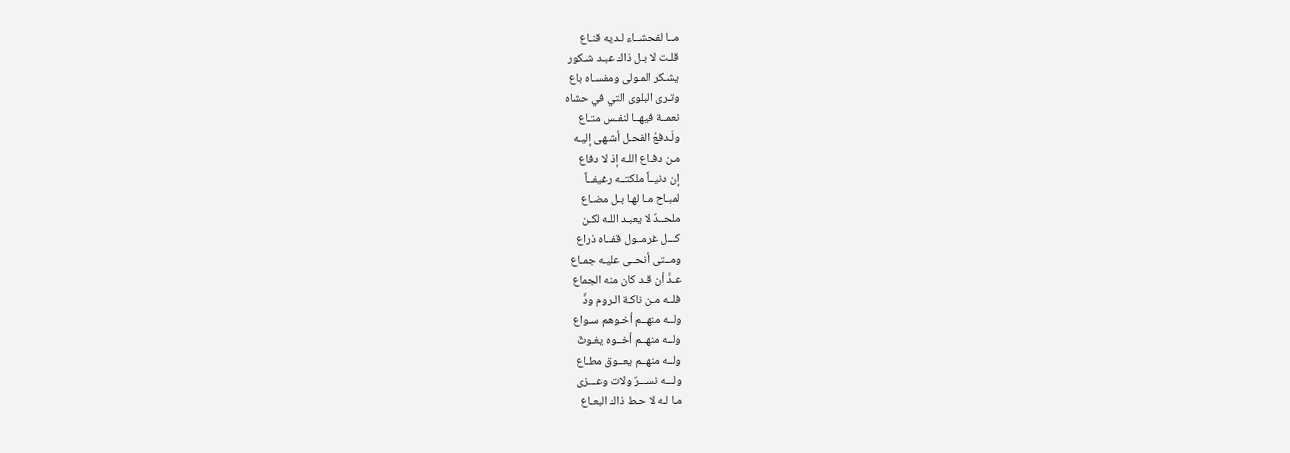مــا لفحشــاء لـديه قنـاع
قلـت لا بـل ذاك عبـد شـكور
يشـكر المـولى ومفسـاه باع
وتـرى البلوى التي في حشاه
نعمــة فيهــا لنفـس متـاع
ولَـدفعُ الفحـل أشـهى إليـه
مـن دفـاع اللـه إذ لا دفاع
إن دنيــاً ملكتــه رغيفــاً
لمبـاح مـا لهـا بـل مضـاع
ملحــدٌ لا يعبـد اللـه لكـن
كـــل غرمــول قفــاه ذراع
ومــتى أنحــى عليـه جمـاع
عـدَّ أن قـد كان منه الجماع
فلــه مـن ناكـة الـروم ودٌّ
ولــه منهــم أخـوهم سـواع
ولــه منهــم أخــوه يغـوثٌ
ولــه منهــم يعــوق مطـاع
ولـــه نســـرٌ ولات وعـــزى
مـا لـه لا حـط ذاك البعـاع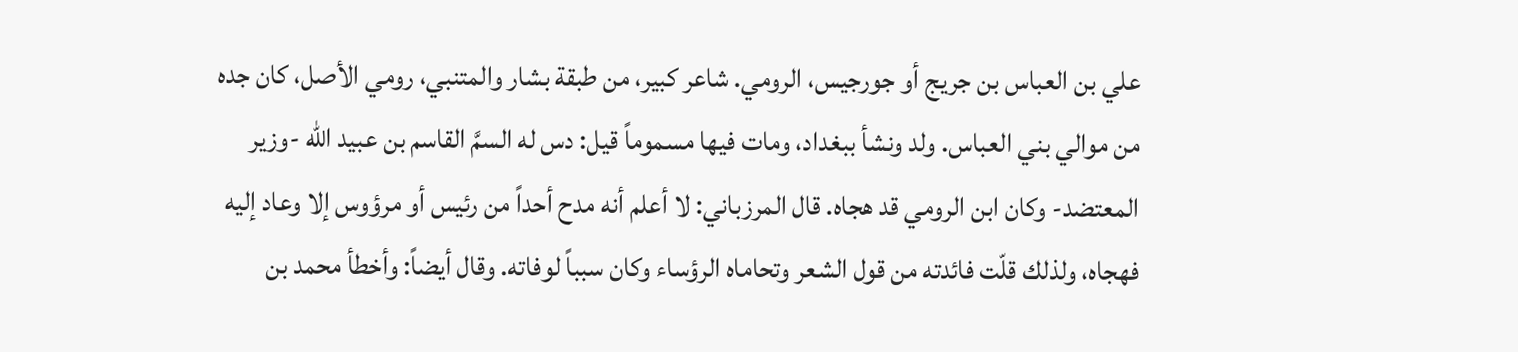علي بن العباس بن جريج أو جورجيس، الرومي. شاعر كبير، من طبقة بشار والمتنبي، رومي الأصل، كان جده من موالي بني العباس. ولد ونشأ ببغداد، ومات فيها مسموماً قيل: دس له السمَّ القاسم بن عبيد الله -وزير المعتضد- وكان ابن الرومي قد هجاه. قال المرزباني: لا أعلم أنه مدح أحداً من رئيس أو مرؤوس إلا وعاد إليه فهجاه، ولذلك قلّت فائدته من قول الشعر وتحاماه الرؤساء وكان سبباً لوفاته. وقال أيضاً: وأخطأ محمد بن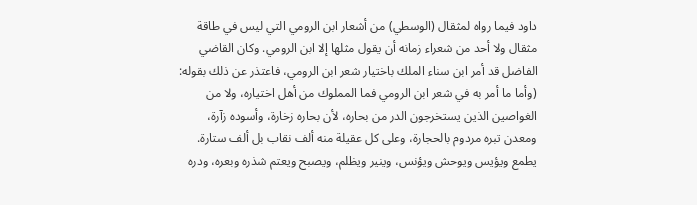داود فيما رواه لمثقال (الوسطي) من أشعار ابن الرومي التي ليس في طاقة مثقال ولا أحد من شعراء زمانه أن يقول مثلها إلا ابن الرومي. وكان القاضي الفاضل قد أمر ابن سناء الملك باختيار شعر ابن الرومي، فاعتذر عن ذلك بقوله: (وأما ما أمر به في شعر ابن الرومي فما المملوك من أهل اختياره، ولا من الغواصين الذين يستخرجون الدر من بحاره، لأن بحاره زخارة، وأسوده زآرة، ومعدن تبره مردوم بالحجارة، وعلى كل عقيلة منه ألف نقاب بل ألف ستارة. يطمع ويؤيس ويوحش ويؤنس، وينير ويظلم، ويصبح ويعتم شذره وبعره، ودره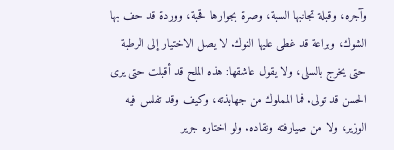وآجره، وقبلة تجانبها السبة، وصرة بجوارها قحبة، ووردة قد حف بها الشوك، وبراعة قد غطى عليها النوك. لا يصل الاختيار إلى الرطبة حتى يخرج بالسلى، ولا يقول عاشقها: هذه الملح قد أقبلت حتى يرى الحسن قد تولى. فما المملوك من جهابذته، وكيف وقد تفلس فيه الوزير، ولا من صيارفته ونقاده. ولو اختاره جرير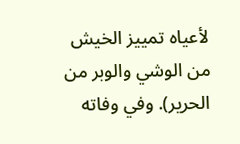لأعياه تمييز الخيش من الوشي والوبر من الحرير). وفي وفاته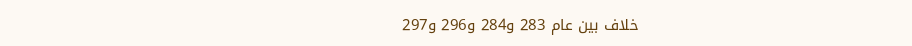خلاف بين عام 283 و284 و296 و297